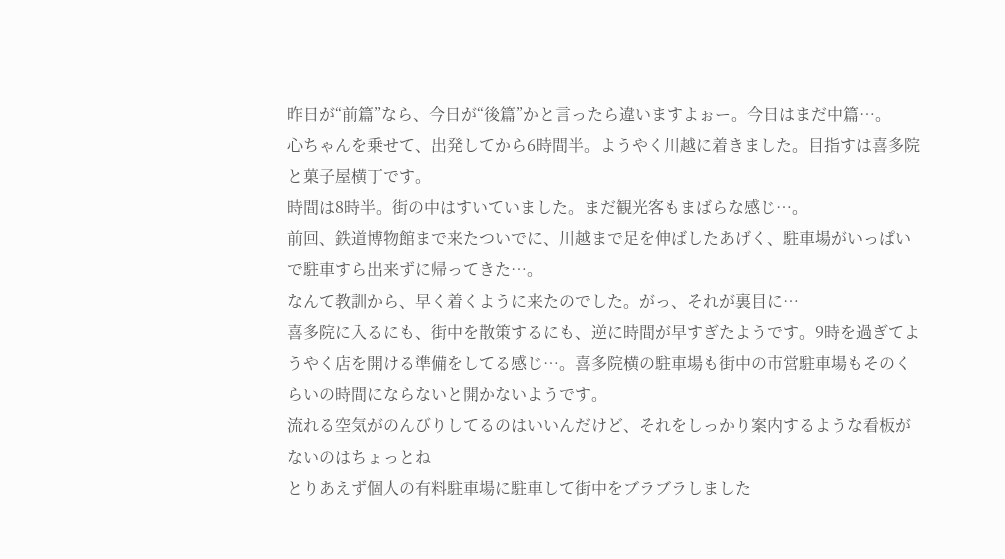昨日が“前篇”なら、今日が“後篇”かと言ったら違いますよぉー。今日はまだ中篇…。
心ちゃんを乗せて、出発してから6時間半。ようやく川越に着きました。目指すは喜多院と菓子屋横丁です。
時間は8時半。街の中はすいていました。まだ観光客もまばらな感じ…。
前回、鉄道博物館まで来たついでに、川越まで足を伸ばしたあげく、駐車場がいっぱいで駐車すら出来ずに帰ってきた…。
なんて教訓から、早く着くように来たのでした。がっ、それが裏目に…
喜多院に入るにも、街中を散策するにも、逆に時間が早すぎたようです。9時を過ぎてようやく店を開ける準備をしてる感じ…。喜多院横の駐車場も街中の市営駐車場もそのくらいの時間にならないと開かないようです。
流れる空気がのんびりしてるのはいいんだけど、それをしっかり案内するような看板がないのはちょっとね
とりあえず個人の有料駐車場に駐車して街中をブラブラしました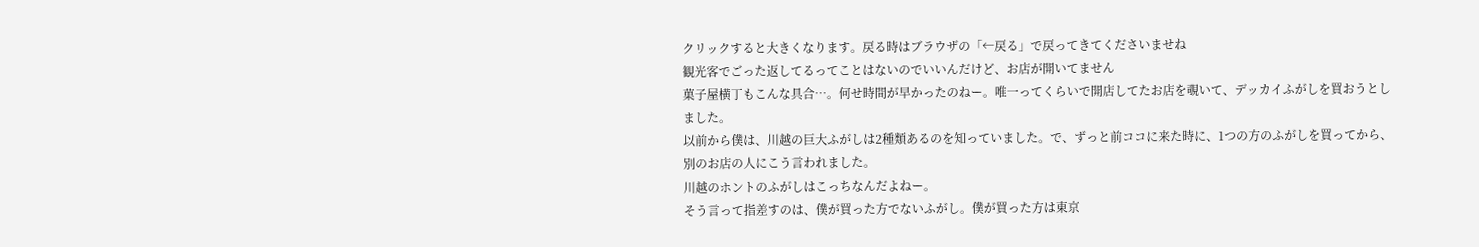クリックすると大きくなります。戻る時はブラウザの「←戻る」で戻ってきてくださいませね
観光客でごった返してるってことはないのでいいんだけど、お店が開いてません
菓子屋横丁もこんな具合…。何せ時間が早かったのねー。唯一ってくらいで開店してたお店を覗いて、デッカイふがしを買おうとしました。
以前から僕は、川越の巨大ふがしは2種類あるのを知っていました。で、ずっと前ココに来た時に、1つの方のふがしを買ってから、別のお店の人にこう言われました。
川越のホントのふがしはこっちなんだよねー。
そう言って指差すのは、僕が買った方でないふがし。僕が買った方は東京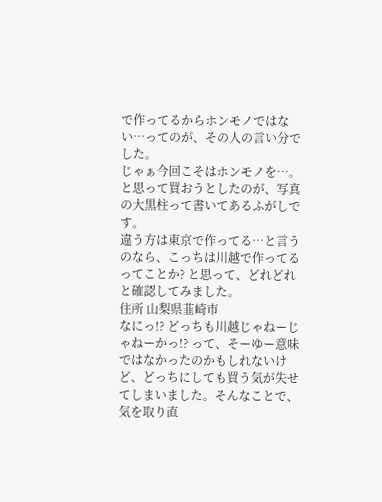で作ってるからホンモノではない…ってのが、その人の言い分でした。
じゃぁ今回こそはホンモノを…。
と思って買おうとしたのが、写真の大黒柱って書いてあるふがしです。
違う方は東京で作ってる…と言うのなら、こっちは川越で作ってるってことか? と思って、どれどれと確認してみました。
住所 山梨県韮崎市
なにっ!? どっちも川越じゃねーじゃねーかっ!? って、そーゆー意味ではなかったのかもしれないけど、どっちにしても買う気が失せてしまいました。そんなことで、気を取り直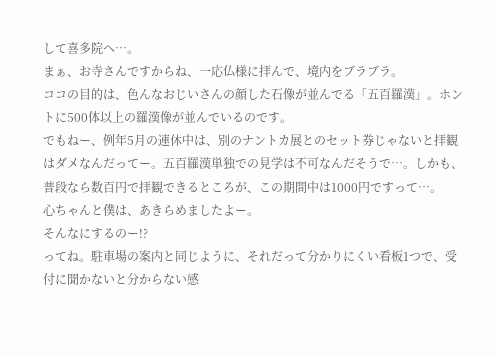して喜多院へ…。
まぁ、お寺さんですからね、一応仏様に拝んで、境内をブラブラ。
ココの目的は、色んなおじいさんの顔した石像が並んでる「五百羅漢」。ホントに500体以上の羅漢像が並んでいるのです。
でもねー、例年5月の連休中は、別のナントカ展とのセット券じゃないと拝観はダメなんだってー。五百羅漢単独での見学は不可なんだそうで…。しかも、普段なら数百円で拝観できるところが、この期間中は1000円ですって…。
心ちゃんと僕は、あきらめましたよー。
そんなにするのー!?
ってね。駐車場の案内と同じように、それだって分かりにくい看板1つで、受付に聞かないと分からない感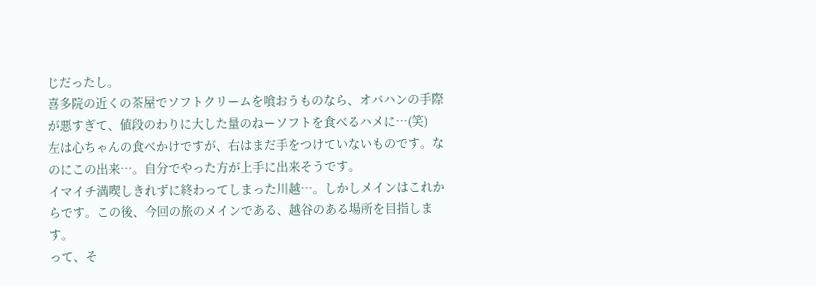じだったし。
喜多院の近くの茶屋でソフトクリームを喰おうものなら、オバハンの手際が悪すぎて、値段のわりに大した量のねーソフトを食べるハメに…(笑)
左は心ちゃんの食べかけですが、右はまだ手をつけていないものです。なのにこの出来…。自分でやった方が上手に出来そうです。
イマイチ満喫しきれずに終わってしまった川越…。しかしメインはこれからです。この後、今回の旅のメインである、越谷のある場所を目指します。
って、そ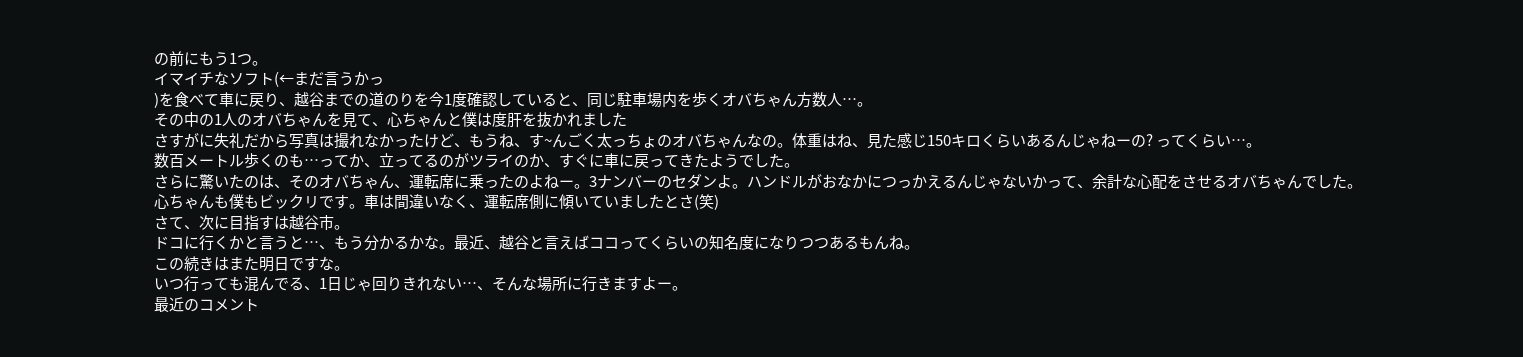の前にもう1つ。
イマイチなソフト(←まだ言うかっ
)を食べて車に戻り、越谷までの道のりを今1度確認していると、同じ駐車場内を歩くオバちゃん方数人…。
その中の1人のオバちゃんを見て、心ちゃんと僕は度肝を抜かれました
さすがに失礼だから写真は撮れなかったけど、もうね、す~んごく太っちょのオバちゃんなの。体重はね、見た感じ150キロくらいあるんじゃねーの? ってくらい…。
数百メートル歩くのも…ってか、立ってるのがツライのか、すぐに車に戻ってきたようでした。
さらに驚いたのは、そのオバちゃん、運転席に乗ったのよねー。3ナンバーのセダンよ。ハンドルがおなかにつっかえるんじゃないかって、余計な心配をさせるオバちゃんでした。
心ちゃんも僕もビックリです。車は間違いなく、運転席側に傾いていましたとさ(笑)
さて、次に目指すは越谷市。
ドコに行くかと言うと…、もう分かるかな。最近、越谷と言えばココってくらいの知名度になりつつあるもんね。
この続きはまた明日ですな。
いつ行っても混んでる、1日じゃ回りきれない…、そんな場所に行きますよー。
最近のコメント